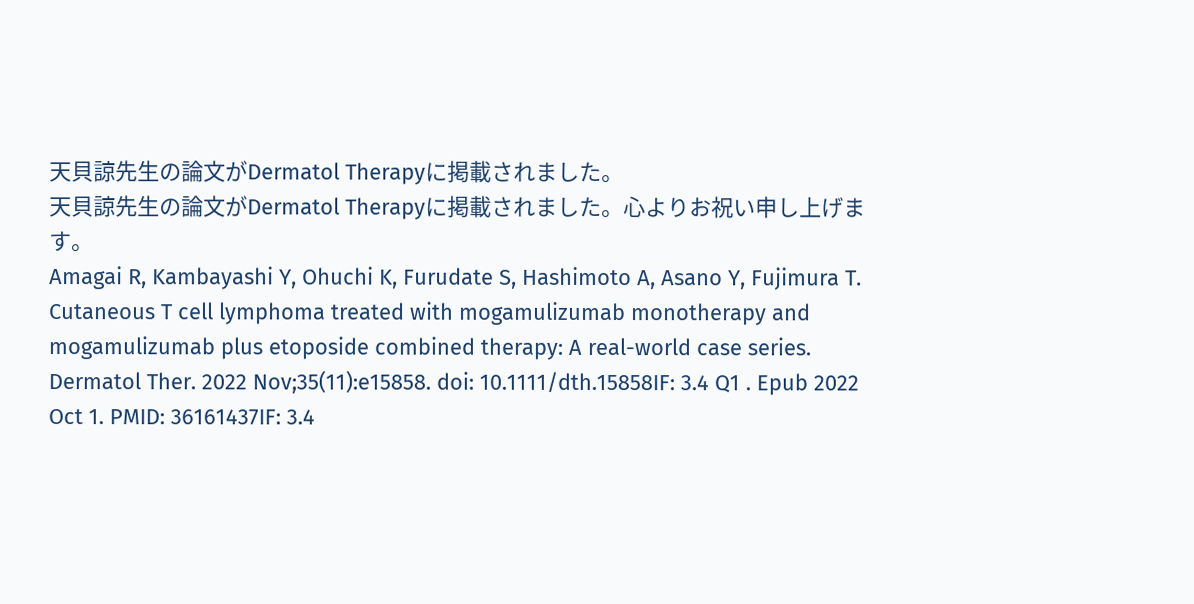天貝諒先生の論文がDermatol Therapyに掲載されました。
天貝諒先生の論文がDermatol Therapyに掲載されました。心よりお祝い申し上げます。
Amagai R, Kambayashi Y, Ohuchi K, Furudate S, Hashimoto A, Asano Y, Fujimura T. Cutaneous T cell lymphoma treated with mogamulizumab monotherapy and mogamulizumab plus etoposide combined therapy: A real-world case series. Dermatol Ther. 2022 Nov;35(11):e15858. doi: 10.1111/dth.15858IF: 3.4 Q1 . Epub 2022 Oct 1. PMID: 36161437IF: 3.4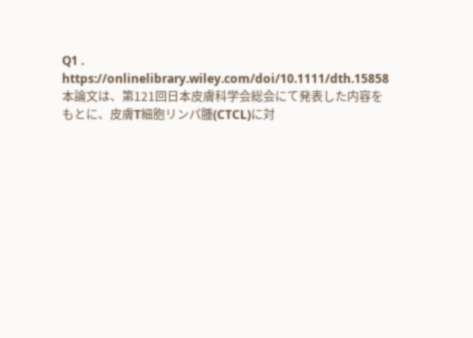Q1 .
https://onlinelibrary.wiley.com/doi/10.1111/dth.15858
本論文は、第121回日本皮膚科学会総会にて発表した内容をもとに、皮膚T細胞リンパ腫(CTCL)に対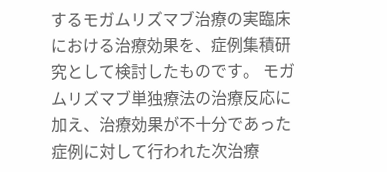するモガムリズマブ治療の実臨床における治療効果を、症例集積研究として検討したものです。 モガムリズマブ単独療法の治療反応に加え、治療効果が不十分であった症例に対して行われた次治療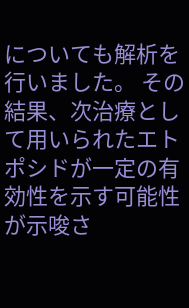についても解析を行いました。 その結果、次治療として用いられたエトポシドが一定の有効性を示す可能性が示唆さ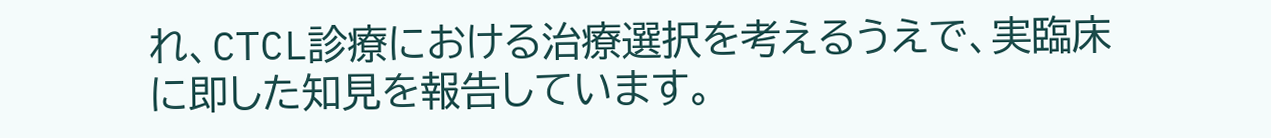れ、CTCL診療における治療選択を考えるうえで、実臨床に即した知見を報告しています。